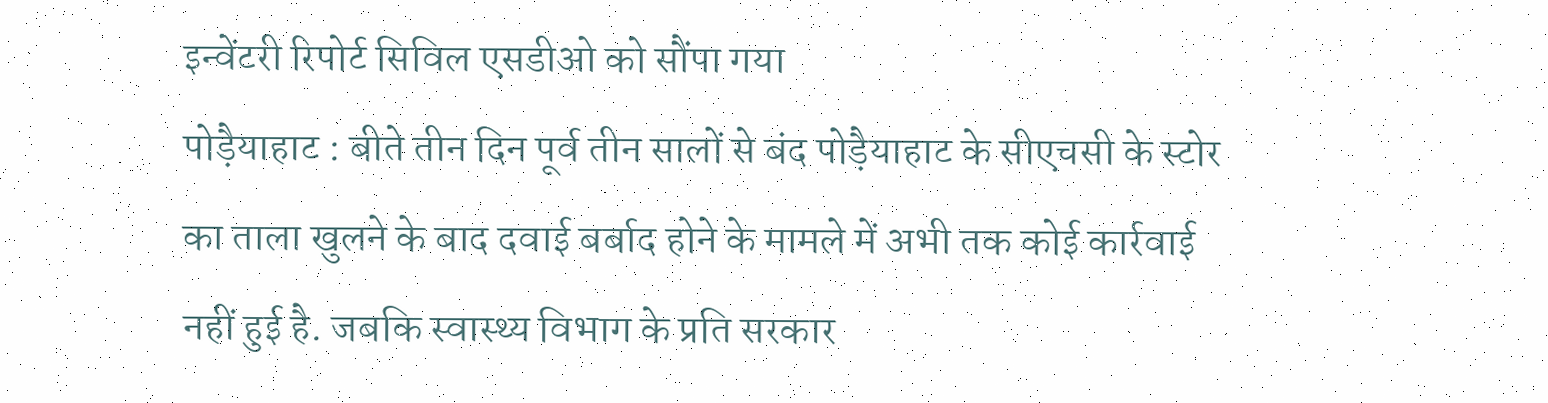इन्वेंटरी रिपोर्ट सिविल एसडीओ को सौंपा गया
पोड़ैयाहाट : बीते तीन दिन पूर्व तीन सालों से बंद पोड़ैयाहाट के सीएचसी के स्टोर का ताला खुलने के बाद दवाई बर्बाद होने के मामले में अभी तक कोई कार्रवाई नहीं हुई है. जबकि स्वास्थ्य विभाग के प्रति सरकार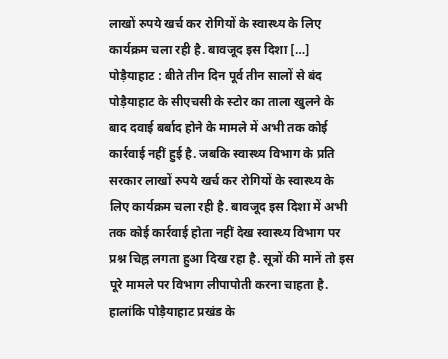लाखों रुपये खर्च कर रोगियों के स्वास्थ्य के लिए कार्यक्रम चला रही है. बावजूद इस दिशा […]
पोड़ैयाहाट : बीते तीन दिन पूर्व तीन सालों से बंद पोड़ैयाहाट के सीएचसी के स्टोर का ताला खुलने के बाद दवाई बर्बाद होने के मामले में अभी तक कोई कार्रवाई नहीं हुई है. जबकि स्वास्थ्य विभाग के प्रति सरकार लाखों रुपये खर्च कर रोगियों के स्वास्थ्य के लिए कार्यक्रम चला रही है. बावजूद इस दिशा में अभी तक कोई कार्रवाई होता नहीं देख स्वास्थ्य विभाग पर प्रश्न चिह्न लगता हुआ दिख रहा है. सूत्रों की मानें तो इस पूरे मामले पर विभाग लीपापोती करना चाहता है.
हालांकि पोड़ैयाहाट प्रखंड के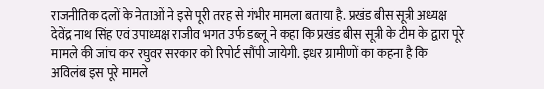राजनीतिक दलों के नेताओं ने इसे पूरी तरह से गंभीर मामला बताया है. प्रखंड बीस सूत्री अध्यक्ष देवेंद्र नाथ सिंह एवं उपाध्यक्ष राजीव भगत उर्फ डब्लू ने कहा कि प्रखंड बीस सूत्री के टीम के द्वारा पूरे मामले की जांच कर रघुवर सरकार को रिपोर्ट सौंपी जायेगी. इधर ग्रामीणों का कहना है कि अविलंब इस पूरे मामले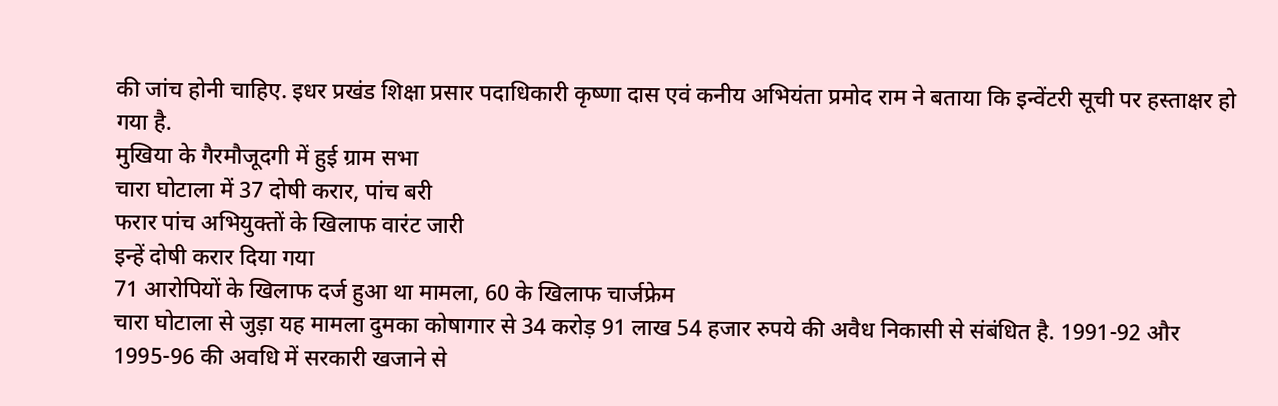की जांच होनी चाहिए. इधर प्रखंड शिक्षा प्रसार पदाधिकारी कृष्णा दास एवं कनीय अभियंता प्रमोद राम ने बताया कि इन्वेंटरी सूची पर हस्ताक्षर हो गया है.
मुखिया के गैरमौजूदगी में हुई ग्राम सभा
चारा घोटाला में 37 दोषी करार, पांच बरी
फरार पांच अभियुक्तों के खिलाफ वारंट जारी
इन्हें दोषी करार दिया गया
71 आरोपियों के खिलाफ दर्ज हुआ था मामला, 60 के खिलाफ चार्जफ्रेम
चारा घोटाला से जुड़ा यह मामला दुमका कोषागार से 34 करोड़ 91 लाख 54 हजार रुपये की अवैध निकासी से संबंधित है. 1991-92 और 1995-96 की अवधि में सरकारी खजाने से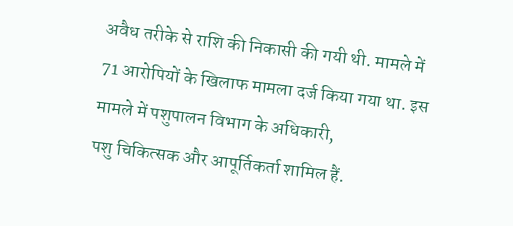अवैध तरीके से राशि की निकासी की गयी थी. मामले में 71 आरोपियों के खिलाफ मामला दर्ज किया गया था. इस मामले में पशुपालन विभाग के अधिकारी,
पशु चिकित्सक और आपूर्तिकर्ता शामिल हैं.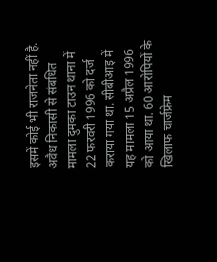इसमें कोई भी राजनेता नहीं है. अवैध निकासी से संबधित मामला दुमका टाउन थाना में 22 फरवरी 1996 को दर्ज कराया गया था. सीबीआइ में यह मामला 15 अप्रैल 1996 को आया था. 60 आरोपियों के खिलाफ चार्जफ्रेम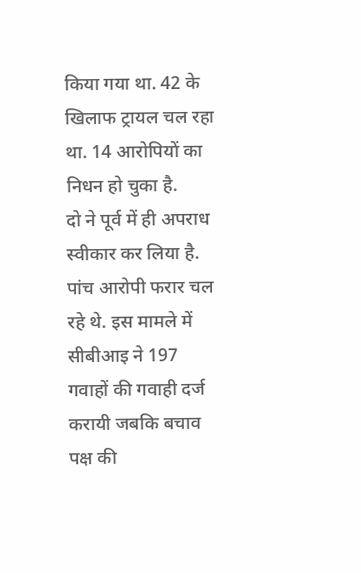किया गया था. 42 के खिलाफ ट्रायल चल रहा था. 14 आरोपियों का निधन हो चुका है.
दो ने पूर्व में ही अपराध स्वीकार कर लिया है. पांच आरोपी फरार चल रहे थे. इस मामले में सीबीआइ ने 197 गवाहों की गवाही दर्ज करायी जबकि बचाव पक्ष की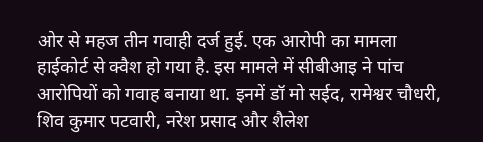ओर से महज तीन गवाही दर्ज हुई. एक आरोपी का मामला हाईकोर्ट से क्वैश हो गया है. इस मामले में सीबीआइ ने पांच आरोपियों को गवाह बनाया था. इनमें डॉ मो सईद, रामेश्वर चौधरी, शिव कुमार पटवारी, नरेश प्रसाद और शैलेश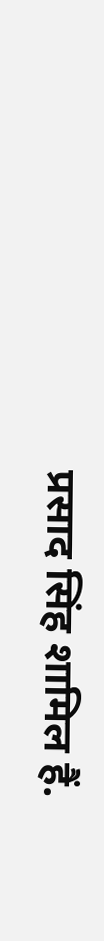प्रसाद सिंह शामिल हैं.